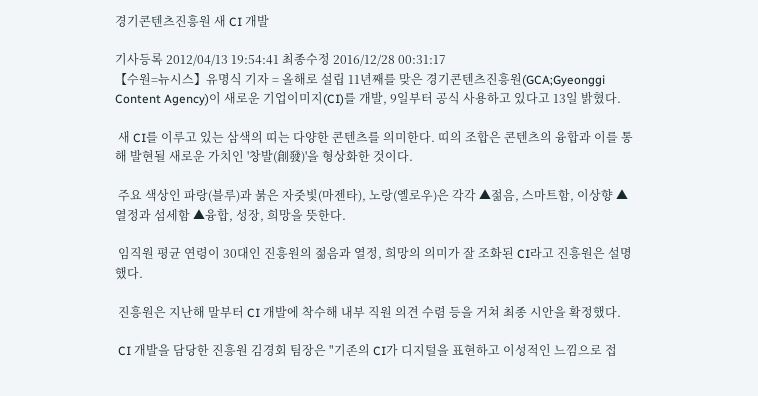경기콘텐츠진흥원 새 CI 개발

기사등록 2012/04/13 19:54:41 최종수정 2016/12/28 00:31:17
【수원=뉴시스】유명식 기자 = 올해로 설립 11년째를 맞은 경기콘텐츠진흥원(GCA;Gyeonggi Content Agency)이 새로운 기업이미지(CI)를 개발, 9일부터 공식 사용하고 있다고 13일 밝혔다.

 새 CI를 이루고 있는 삼색의 띠는 다양한 콘텐츠를 의미한다. 띠의 조합은 콘텐츠의 융합과 이를 통해 발현될 새로운 가치인 '창발(創發)'을 형상화한 것이다.

 주요 색상인 파랑(블루)과 붉은 자줏빛(마젠타), 노랑(옐로우)은 각각 ▲젊음, 스마트함, 이상향 ▲열정과 섬세함 ▲융합, 성장, 희망을 뜻한다.

 임직원 평균 연령이 30대인 진흥원의 젊음과 열정, 희망의 의미가 잘 조화된 CI라고 진흥원은 설명했다.

 진흥원은 지난해 말부터 CI 개발에 착수해 내부 직원 의견 수렴 등을 거쳐 최종 시안을 확정했다.

 CI 개발을 담당한 진흥원 김경회 팀장은 "기존의 CI가 디지털을 표현하고 이성적인 느낌으로 접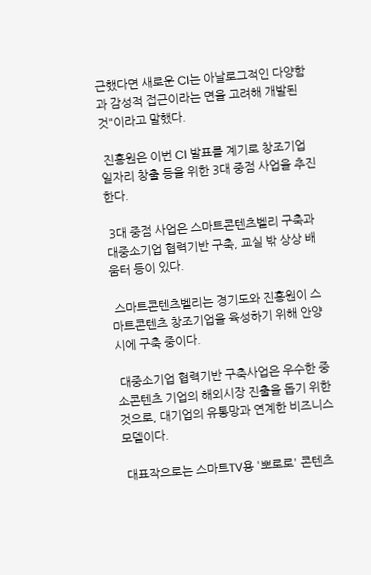근했다면 새로운 CI는 아날로그적인 다양함과 감성적 접근이라는 면을 고려해 개발된 것"이라고 말했다.

 진흥원은 이번 CI 발표를 계기로 창조기업 일자리 창출 등을 위한 3대 중점 사업을 추진한다.

 3대 중점 사업은 스마트콘텐츠벨리 구축과 대중소기업 협력기반 구축, 교실 밖 상상 배움터 등이 있다.

 스마트콘텐츠벨리는 경기도와 진흥원이 스마트콘텐츠 창조기업을 육성하기 위해 안양시에 구축 중이다.

 대중소기업 협력기반 구축사업은 우수한 중소콘텐츠 기업의 해외시장 진출을 돕기 위한 것으로, 대기업의 유통망과 연계한 비즈니스 모델이다.

 대표작으로는 스마트TV용 '뽀로로' 콘텐츠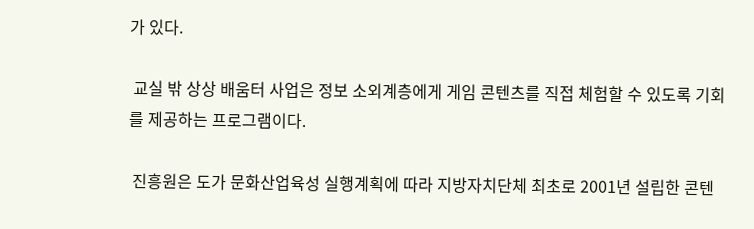가 있다.

 교실 밖 상상 배움터 사업은 정보 소외계층에게 게임 콘텐츠를 직접 체험할 수 있도록 기회를 제공하는 프로그램이다.

 진흥원은 도가 문화산업육성 실행계획에 따라 지방자치단체 최초로 2001년 설립한 콘텐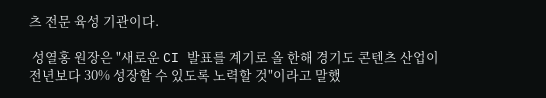츠 전문 육성 기관이다.

 성열홍 원장은 "새로운 CI 발표를 계기로 올 한해 경기도 콘텐츠 산업이 전년보다 30% 성장할 수 있도록 노력할 것"이라고 말했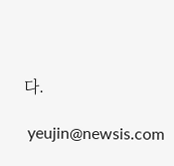다.

 yeujin@newsis.com